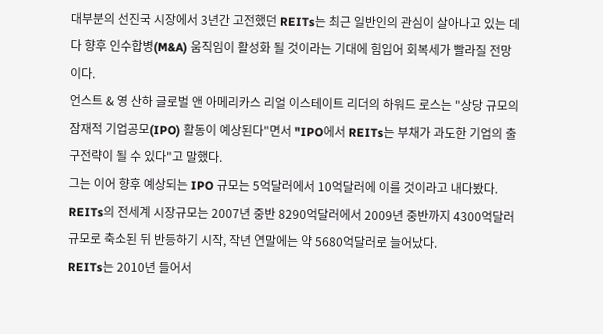대부분의 선진국 시장에서 3년간 고전했던 REITs는 최근 일반인의 관심이 살아나고 있는 데다 향후 인수합병(M&A) 움직임이 활성화 될 것이라는 기대에 힘입어 회복세가 빨라질 전망이다.
언스트 & 영 산하 글로벌 앤 아메리카스 리얼 이스테이트 리더의 하워드 로스는 "상당 규모의 잠재적 기업공모(IPO) 활동이 예상된다"면서 "IPO에서 REITs는 부채가 과도한 기업의 출구전략이 될 수 있다"고 말했다.
그는 이어 향후 예상되는 IPO 규모는 5억달러에서 10억달러에 이를 것이라고 내다봤다.
REITs의 전세계 시장규모는 2007년 중반 8290억달러에서 2009년 중반까지 4300억달러 규모로 축소된 뒤 반등하기 시작, 작년 연말에는 약 5680억달러로 늘어났다.
REITs는 2010년 들어서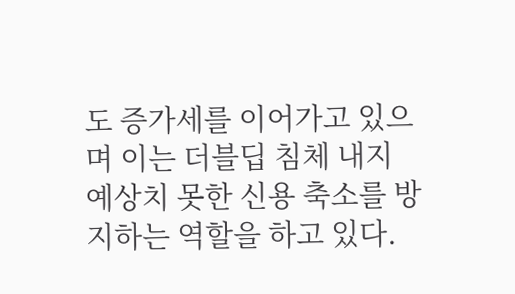도 증가세를 이어가고 있으며 이는 더블딥 침체 내지 예상치 못한 신용 축소를 방지하는 역할을 하고 있다.